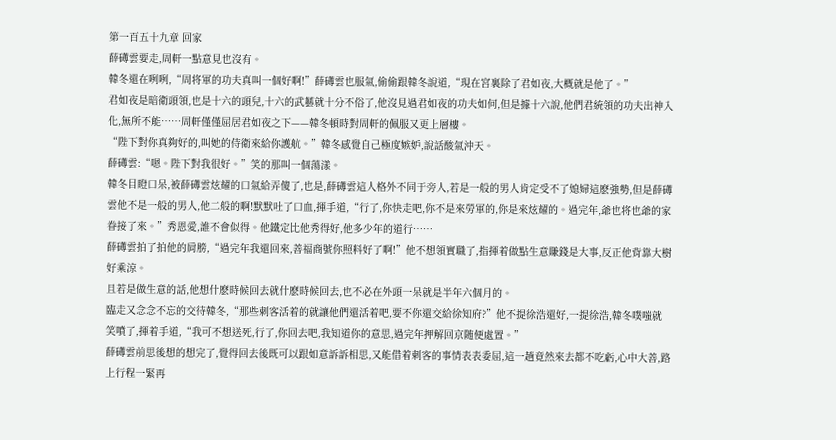第一百五十九章 回家
薛礡雲要走,周軒一點意見也沒有。
韓冬還在咧咧,“周将軍的功夫真叫一個好啊!”薛礡雲也服氣,偷偷跟韓冬說道,“現在宮裏除了君如夜,大概就是他了。”
君如夜是暗衛頭領,也是十六的頭兒,十六的武藝就十分不俗了,他沒見過君如夜的功夫如何,但是據十六說,他們君統領的功夫出神入化,無所不能……周軒僅僅屈居君如夜之下——韓冬頓時對周軒的佩服又更上層樓。
“陛下對你真夠好的,叫她的侍衛來給你護航。”韓冬感覺自己極度嫉妒,說話酸氣沖天。
薛礡雲:“嗯。陛下對我很好。”笑的那叫一個蕩漾。
韓冬目瞪口呆,被薛礡雲炫耀的口氣給弄傻了,也是,薛礡雲這人格外不同于旁人,若是一般的男人肯定受不了媳婦這麽強勢,但是薛礡雲他不是一般的男人,他二般的啊!默默吐了口血,揮手道,“行了,你快走吧,你不是來勞軍的,你是來炫耀的。過完年,爺也将也爺的家眷接了來。”秀恩愛,誰不會似得。他鐵定比他秀得好,他多少年的道行……
薛礡雲拍了拍他的肩膀,“過完年我還回來,善福商號你照料好了啊!”他不想領實職了,指揮着做點生意賺錢是大事,反正他背靠大樹好乘涼。
且若是做生意的話,他想什麽時候回去就什麽時候回去,也不必在外頭一呆就是半年六個月的。
臨走又念念不忘的交待韓冬,“那些刺客活着的就讓他們還活着吧,要不你還交給徐知府?”他不提徐浩還好,一提徐浩,韓冬噗嗤就笑噴了,揮着手道,“我可不想送死,行了,你回去吧,我知道你的意思,過完年押解回京随便處置。”
薛礡雲前思後想的想完了,覺得回去後既可以跟如意訴訴相思,又能借着刺客的事情表表委屈,這一趟竟然來去都不吃虧,心中大善,路上行程一緊再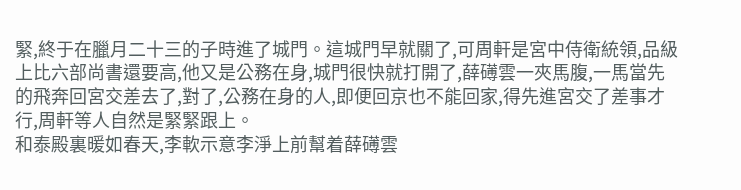緊,終于在臘月二十三的子時進了城門。這城門早就關了,可周軒是宮中侍衛統領,品級上比六部尚書還要高,他又是公務在身,城門很快就打開了,薛礡雲一夾馬腹,一馬當先的飛奔回宮交差去了,對了,公務在身的人,即便回京也不能回家,得先進宮交了差事才行,周軒等人自然是緊緊跟上。
和泰殿裏暖如春天,李軟示意李淨上前幫着薛礡雲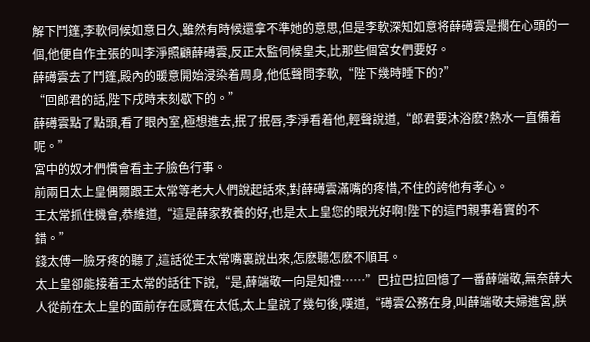解下鬥篷,李軟伺候如意日久,雖然有時候還拿不準她的意思,但是李軟深知如意将薛礡雲是擱在心頭的一個,他便自作主張的叫李淨照顧薛礡雲,反正太監伺候皇夫,比那些個宮女們要好。
薛礡雲去了鬥篷,殿內的暖意開始浸染着周身,他低聲問李軟,“陛下幾時睡下的?”
“回郎君的話,陛下戌時末刻歇下的。”
薛礡雲點了點頭,看了眼內室,極想進去,抿了抿唇,李淨看着他,輕聲說道,“郎君要沐浴麽?熱水一直備着呢。”
宮中的奴才們慣會看主子臉色行事。
前兩日太上皇偶爾跟王太常等老大人們說起話來,對薛礡雲滿嘴的疼惜,不住的誇他有孝心。
王太常抓住機會,恭維道,“這是薛家教養的好,也是太上皇您的眼光好啊!陛下的這門親事着實的不錯。”
錢太傅一臉牙疼的聽了,這話從王太常嘴裏說出來,怎麽聽怎麽不順耳。
太上皇卻能接着王太常的話往下說,“是,薛端敬一向是知禮……”巴拉巴拉回憶了一番薛端敬,無奈薛大人從前在太上皇的面前存在感實在太低,太上皇說了幾句後,嘆道,“礡雲公務在身,叫薛端敬夫婦進宮,朕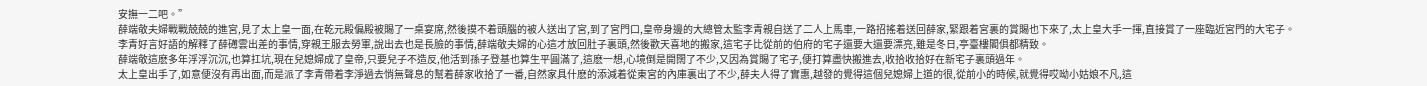安撫一二吧。”
薛端敬夫婦戰戰兢兢的進宮,見了太上皇一面,在乾元殿偏殿被賜了一桌宴席,然後摸不着頭腦的被人送出了宮,到了宮門口,皇帝身邊的大總管太監李青親自送了二人上馬車,一路招搖着送回薛家,緊跟着宮裏的賞賜也下來了,太上皇大手一揮,直接賞了一座臨近宮門的大宅子。
李青好言好語的解釋了薛礡雲出差的事情,穿親王服去勞軍,說出去也是長臉的事情,薛端敬夫婦的心這才放回肚子裏頭,然後歡天喜地的搬家,這宅子比從前的伯府的宅子還要大還要漂亮,雖是冬日,亭臺樓閣俱都精致。
薛端敬這麽多年浮浮沉沉,也算扛坑,現在兒媳婦成了皇帝,只要兒子不造反,他活到孫子登基也算生平圓滿了,這麽一想,心境倒是開闊了不少,又因為賞賜了宅子,便打算盡快搬進去,收拾收拾好在新宅子裏頭過年。
太上皇出手了,如意便沒有再出面,而是派了李青帶着李淨過去悄無聲息的幫着薛家收拾了一番,自然家具什麽的添減着從東宮的內庫裏出了不少,薛夫人得了實惠,越發的覺得這個兒媳婦上道的很,從前小的時候,就覺得哎呦小姑娘不凡,這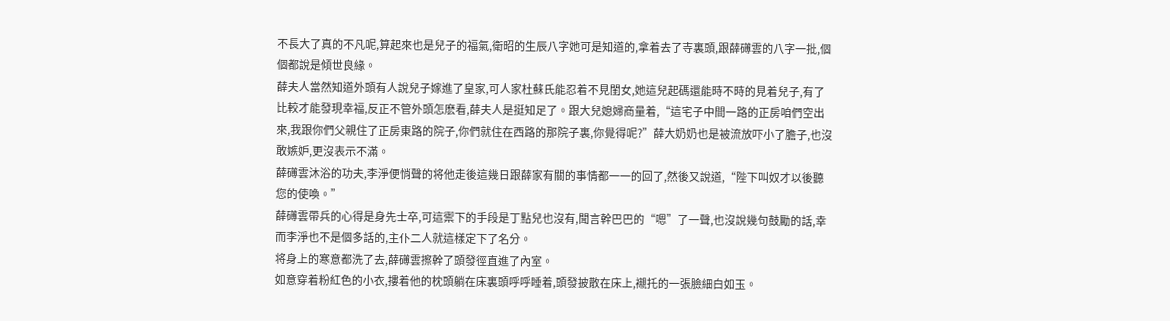不長大了真的不凡呢,算起來也是兒子的福氣,衛昭的生辰八字她可是知道的,拿着去了寺裏頭,跟薛礡雲的八字一批,個個都說是傾世良緣。
薛夫人當然知道外頭有人說兒子嫁進了皇家,可人家杜蘇氏能忍着不見閨女,她這兒起碼還能時不時的見着兒子,有了比較才能發現幸福,反正不管外頭怎麽看,薛夫人是挺知足了。跟大兒媳婦商量着,“這宅子中間一路的正房咱們空出來,我跟你們父親住了正房東路的院子,你們就住在西路的那院子裏,你覺得呢?”薛大奶奶也是被流放吓小了膽子,也沒敢嫉妒,更沒表示不滿。
薛礡雲沐浴的功夫,李淨便悄聲的将他走後這幾日跟薛家有關的事情都一一的回了,然後又說道,“陛下叫奴才以後聽您的使喚。”
薛礡雲帶兵的心得是身先士卒,可這禦下的手段是丁點兒也沒有,聞言幹巴巴的“嗯”了一聲,也沒說幾句鼓勵的話,幸而李淨也不是個多話的,主仆二人就這樣定下了名分。
将身上的寒意都洗了去,薛礡雲擦幹了頭發徑直進了內室。
如意穿着粉紅色的小衣,摟着他的枕頭躺在床裏頭呼呼睡着,頭發披散在床上,襯托的一張臉細白如玉。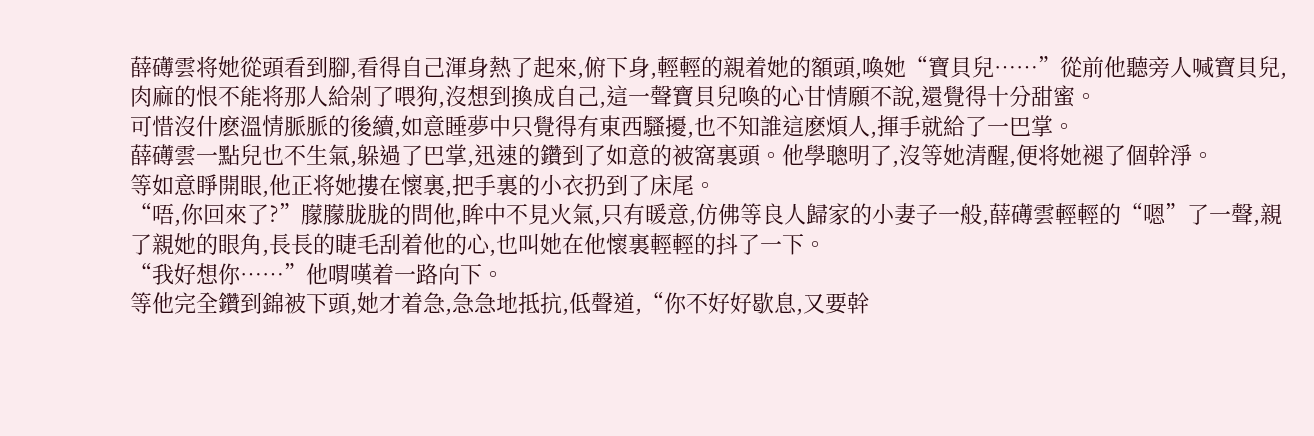薛礡雲将她從頭看到腳,看得自己渾身熱了起來,俯下身,輕輕的親着她的額頭,喚她“寶貝兒……”從前他聽旁人喊寶貝兒,肉麻的恨不能将那人給剁了喂狗,沒想到換成自己,這一聲寶貝兒喚的心甘情願不說,還覺得十分甜蜜。
可惜沒什麽溫情脈脈的後續,如意睡夢中只覺得有東西騷擾,也不知誰這麽煩人,揮手就給了一巴掌。
薛礡雲一點兒也不生氣,躲過了巴掌,迅速的鑽到了如意的被窩裏頭。他學聰明了,沒等她清醒,便将她褪了個幹淨。
等如意睜開眼,他正将她摟在懷裏,把手裏的小衣扔到了床尾。
“唔,你回來了?”朦朦胧胧的問他,眸中不見火氣,只有暖意,仿佛等良人歸家的小妻子一般,薛礡雲輕輕的“嗯”了一聲,親了親她的眼角,長長的睫毛刮着他的心,也叫她在他懷裏輕輕的抖了一下。
“我好想你……”他喟嘆着一路向下。
等他完全鑽到錦被下頭,她才着急,急急地抵抗,低聲道,“你不好好歇息,又要幹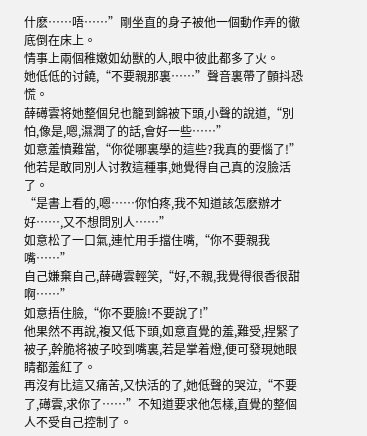什麽……唔……”剛坐直的身子被他一個動作弄的徹底倒在床上。
情事上兩個稚嫩如幼獸的人,眼中彼此都多了火。
她低低的讨饒,“不要親那裏……”聲音裏帶了顫抖恐慌。
薛礡雲将她整個兒也籠到錦被下頭,小聲的說道,“別怕,像是,嗯,濕潤了的話,會好一些……”
如意羞憤難當,“你從哪裏學的這些?我真的要惱了!”他若是敢同別人讨教這種事,她覺得自己真的沒臉活了。
“是書上看的,嗯……你怕疼,我不知道該怎麽辦才好……,又不想問別人……”
如意松了一口氣,連忙用手擋住嘴,“你不要親我嘴……”
自己嫌棄自己,薛礡雲輕笑,“好,不親,我覺得很香很甜啊……”
如意捂住臉,“你不要臉!不要說了!”
他果然不再說,複又低下頭,如意直覺的羞,難受,捏緊了被子,幹脆将被子咬到嘴裏,若是掌着燈,便可發現她眼睛都羞紅了。
再沒有比這又痛苦,又快活的了,她低聲的哭泣,“不要了,礡雲,求你了……”不知道要求他怎樣,直覺的整個人不受自己控制了。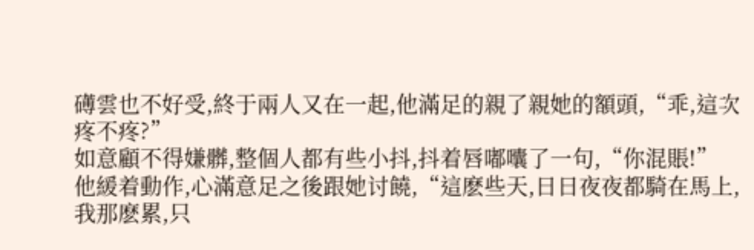礡雲也不好受,終于兩人又在一起,他滿足的親了親她的額頭,“乖,這次疼不疼?”
如意顧不得嫌髒,整個人都有些小抖,抖着唇嘟囔了一句,“你混賬!”
他緩着動作,心滿意足之後跟她讨饒,“這麽些天,日日夜夜都騎在馬上,我那麽累,只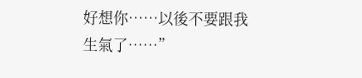好想你……以後不要跟我生氣了……”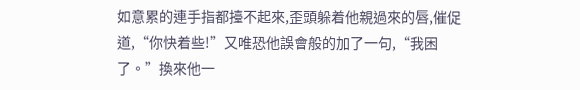如意累的連手指都擡不起來,歪頭躲着他親過來的唇,催促道,“你快着些!”又唯恐他誤會般的加了一句,“我困了。”換來他一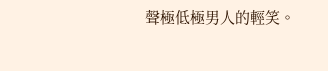聲極低極男人的輕笑。